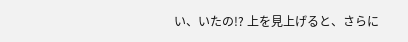い、いたの!? 上を見上げると、さらに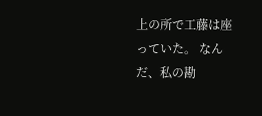上の所で工藤は座っていた。 なんだ、私の勘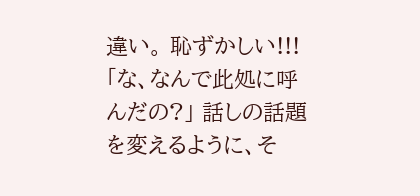違い。 恥ずかしい!!! 「な、なんで此処に呼んだの?」 話しの話題を変えるように、そ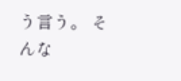う言う。 そんな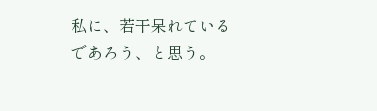私に、若干呆れているであろう、と思う。